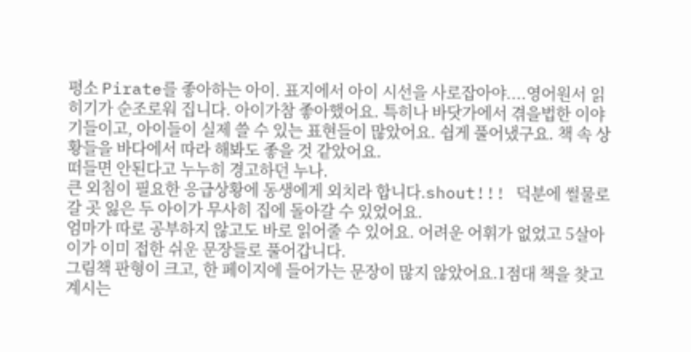평소 Pirate를 좋아하는 아이. 표지에서 아이 시선을 사로잡아야....영어원서 읽히기가 순조로워 집니다. 아이가참 좋아했어요. 특히나 바닷가에서 겪을법한 이야기들이고, 아이들이 실제 쓸 수 있는 표현들이 많았어요. 쉽게 풀어냈구요. 책 속 상황들을 바다에서 따라 해봐도 좋을 것 같았어요.
떠들면 안된다고 누누히 경고하던 누나.
큰 외침이 필요한 응급상황에 동생에게 외치라 합니다.shout!!! 덕분에 썰물로 갈 곳 잃은 두 아이가 무사히 집에 돌아갈 수 있었어요.
엄마가 따로 공부하지 않고도 바로 읽어줄 수 있어요. 어려운 어휘가 없었고 5살아이가 이미 접한 쉬운 문장들로 풀어갑니다.
그림책 판형이 크고, 한 페이지에 들어가는 문장이 많지 않았어요.1점대 책을 찾고 계시는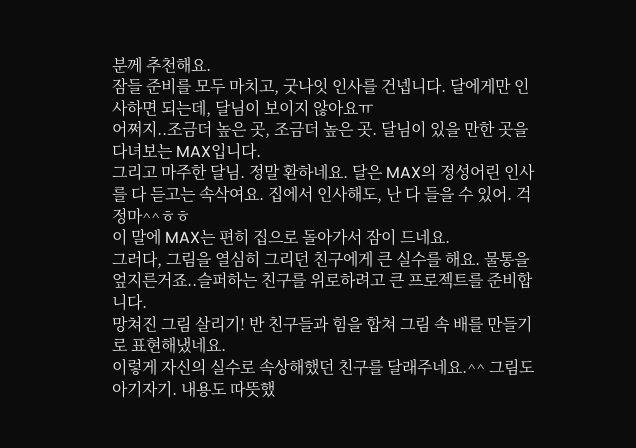분께 추천해요.
잠들 준비를 모두 마치고, 굿나잇 인사를 건넵니다. 달에게만 인사하면 되는데, 달님이 보이지 않아요ㅠ
어쩌지..조금더 높은 곳, 조금더 높은 곳. 달님이 있을 만한 곳을 다녀보는 MAX입니다.
그리고 마주한 달님. 정말 환하네요. 달은 MAX의 정성어린 인사를 다 듣고는 속삭여요. 집에서 인사해도, 난 다 들을 수 있어. 걱정마^^ㅎㅎ
이 말에 MAX는 편히 집으로 돌아가서 잠이 드네요.
그러다, 그림을 열심히 그리던 친구에게 큰 실수를 해요. 물통을 엎지른거죠..슬퍼하는 친구를 위로하려고 큰 프로젝트를 준비합니다.
망쳐진 그림 살리기! 반 친구들과 힘을 합쳐 그림 속 배를 만들기로 표현해냈네요.
이렇게 자신의 실수로 속상해했던 친구를 달래주네요.^^ 그림도 아기자기. 내용도 따뜻했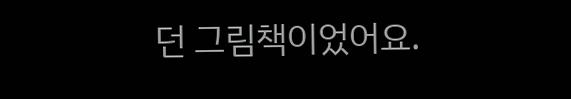던 그림책이었어요.